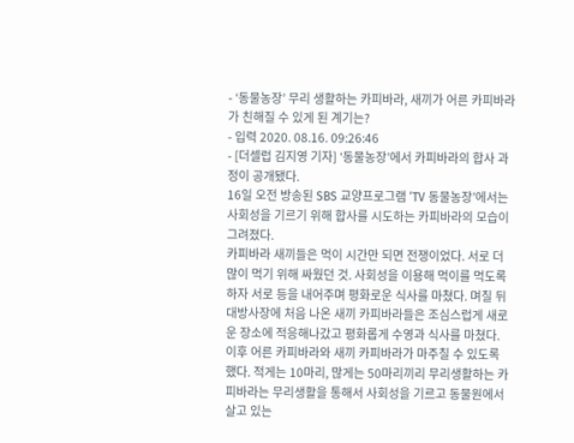- ‘동물농장’ 무리 생활하는 카피바라, 새끼가 어른 카피바라가 친해질 수 있게 된 계기는?
- 입력 2020. 08.16. 09:26:46
- [더셀럽 김지영 기자] ‘동물농장’에서 카피바라의 합사 과정이 공개됐다.
16일 오전 방송된 SBS 교양프로그램 ‘TV 동물농장’에서는 사회성을 기르기 위해 합사를 시도하는 카피바라의 모습이 그려졌다.
카피바라 새끼들은 먹이 시간만 되면 전쟁이었다. 서로 더 많이 먹기 위해 싸웠던 것. 사회성을 이용해 먹이를 먹도록 하자 서로 등을 내어주며 평화로운 식사를 마쳤다. 며칠 뒤 대방사장에 처음 나온 새끼 카피바라들은 조심스럽게 새로운 장소에 적응해나갔고 평화롭게 수영과 식사를 마쳤다.
이후 어른 카피바라와 새끼 카피바라가 마주칠 수 있도록 했다. 적게는 10마리, 많게는 50마리끼리 무리생활하는 카피바라는 무리생활을 통해서 사회성을 기르고 동물원에서 살고 있는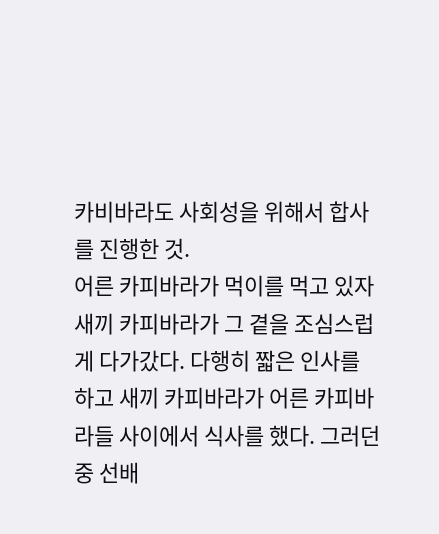카비바라도 사회성을 위해서 합사를 진행한 것.
어른 카피바라가 먹이를 먹고 있자 새끼 카피바라가 그 곁을 조심스럽게 다가갔다. 다행히 짧은 인사를 하고 새끼 카피바라가 어른 카피바라들 사이에서 식사를 했다. 그러던 중 선배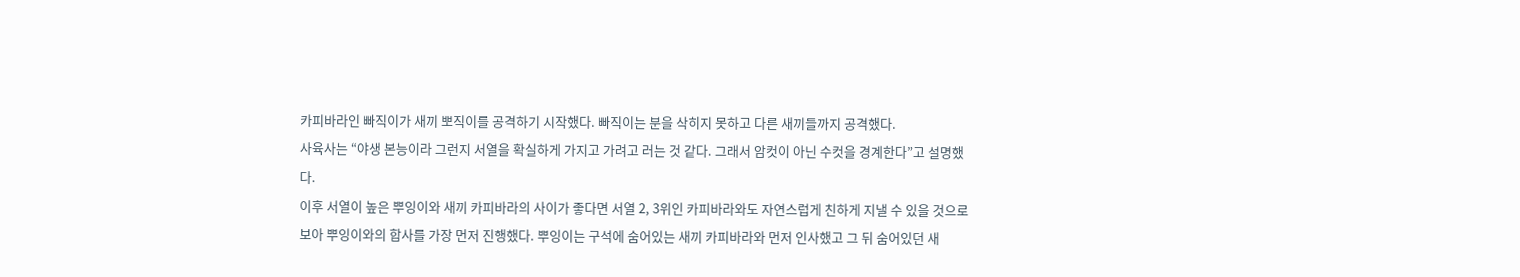카피바라인 빠직이가 새끼 뽀직이를 공격하기 시작했다. 빠직이는 분을 삭히지 못하고 다른 새끼들까지 공격했다.
사육사는 “야생 본능이라 그런지 서열을 확실하게 가지고 가려고 러는 것 같다. 그래서 암컷이 아닌 수컷을 경계한다”고 설명했다.
이후 서열이 높은 뿌잉이와 새끼 카피바라의 사이가 좋다면 서열 2, 3위인 카피바라와도 자연스럽게 친하게 지낼 수 있을 것으로 보아 뿌잉이와의 합사를 가장 먼저 진행했다. 뿌잉이는 구석에 숨어있는 새끼 카피바라와 먼저 인사했고 그 뒤 숨어있던 새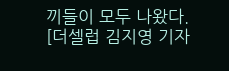끼들이 모두 나왔다.
[더셀럽 김지영 기자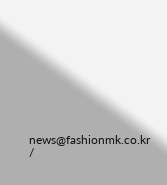news@fashionmk.co.kr /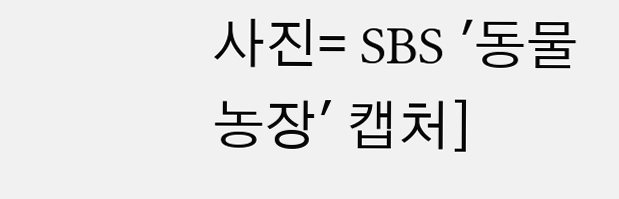사진= SBS '동물농장' 캡처]